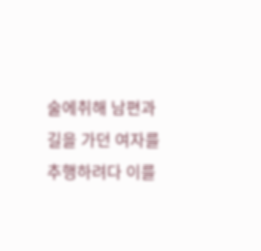술에취해 남편과 길을 가던 여자를 추행하려다 이를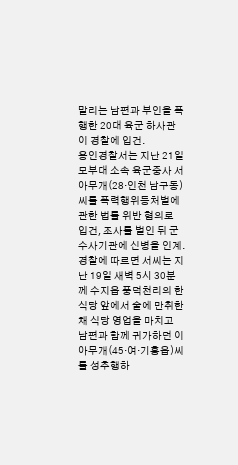말리는 남편과 부인을 폭행한 20대 육군 하사관이 경찰에 입건.
용인경찰서는 지난 21일 모부대 소속 육군중사 서아무개(28·인천 남구동)씨를 폭력행위등처벌에 관한 법률 위반 혐의로 입건, 조사를 벌인 뒤 군 수사기관에 신병을 인계.
경찰에 따르면 서씨는 지난 19일 새벽 5시 30분께 수지읍 풍덕천리의 한 식당 앞에서 술에 만취한 채 식당 영업을 마치고 남편과 함께 귀가하던 이아무개(45·여·기흥읍)씨를 성추행하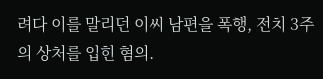려다 이를 말리던 이씨 남편을 폭행, 전치 3주의 상처를 입힌 혐의.